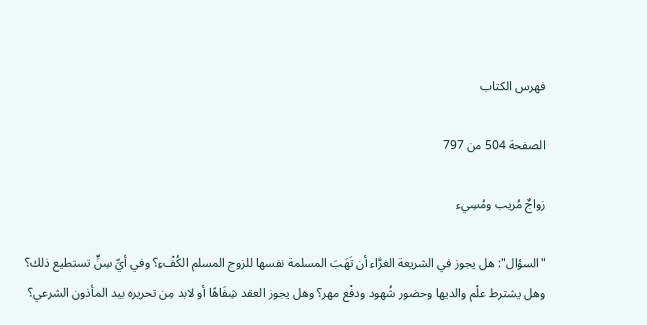فهرس الكتاب

الصفحة 504 من 797

زواجٌ مُريب ومُسِيء

"السؤال": هل يجوز في الشريعة الغرَّاء أن تَهَبَ المسلمة نفسها للزوج المسلم الكُفْءِ؟ وفي أيِّ سِنٍّ تستطيع ذلك؟ وهل يشترط علْم والديها وحضور شُهود ودفْع مهر؟ وهل يجوز العقد شِفَاهًا أو لابد مِن تحريره بيد المأذون الشرعي؟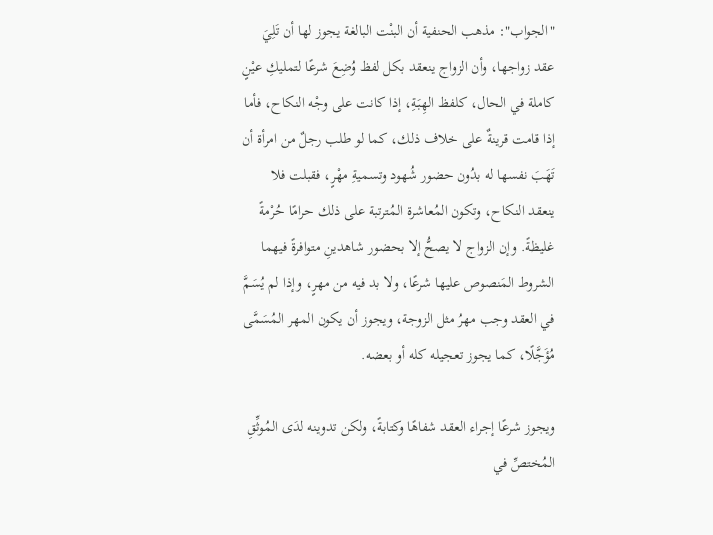"الجواب": مذهب الحنفية أن البنْت البالغة يجوز لها أن تَلِيَ عقد زواجها، وأن الزواج ينعقد بكل لفظ وُضِعَ شرعًا لتمليكِ عيْنٍ كاملة في الحال، كلفظ الهِبَةِ، إذا كانت على وجْه النكاح، فأما إذا قامت قرينةٌ على خلاف ذلك، كما لو طلب رجلٌ من امرأة أن تَهَبَ نفسها له بدُون حضور شُهود وتسميةِ مهْرٍ، فقبلت فلا ينعقد النكاح، وتكون المُعاشرة المُترتبة على ذلك حرامًا حُرْمةً غليظةً. وإن الزواج لا يصحُّ إلا بحضور شاهدينِ متوافرةً فيهما الشروط المَنصوص عليها شرعًا، ولا بد فيه من مهرٍ، وإذا لم يُسَمَّ في العقد وجب مهرُ مثل الزوجة، ويجوز أن يكون المهر المُسَمَّى مُؤَجَّلًا، كما يجوز تعجيله كله أو بعضه.

ويجوز شرعًا إجراء العقد شفاهًا وكتابةً، ولكن تدوينه لدَى المُوثِّقِ المُختصِّ في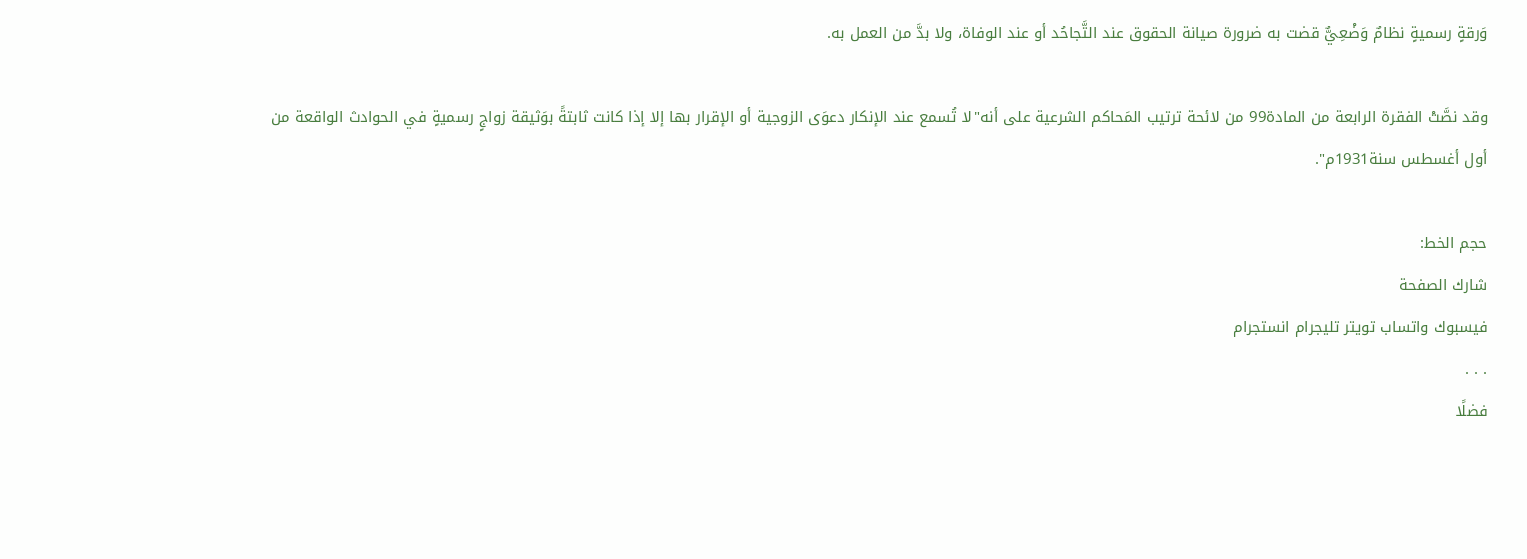وَرقةٍ رسميةٍ نظامٌ وَضْعِيٌّ قضت به ضرورة صيانة الحقوق عند التَّجاحُد أو عند الوفاة، ولا بدَّ من العمل به.

وقد نصَّتْ الفقرة الرابعة من المادة99 من لائحة ترتيب المَحاكم الشرعية على أنه"لا تُسمع عند الإنكار دعوَى الزوجية أو الإقرار بها إلا إذا كانت ثابتةً بوَثيقة زواجٍ رسميةٍ في الحوادث الواقعة من أول أغسطس سنة1931م".

حجم الخط:
شارك الصفحة
فيسبوك واتساب تويتر تليجرام انستجرام
. . .
فضلًا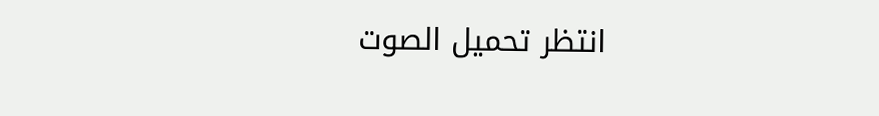انتظر تحميل الصوت